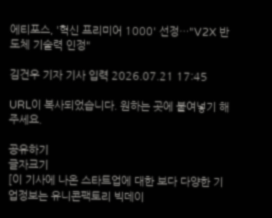에티포스, '혁신 프리미어 1000' 선정…"V2X 반도체 기술력 인정"

김건우 기자 기사 입력 2026.07.21 17:45

URL이 복사되었습니다. 원하는 곳에 붙여넣기 해주세요.

공유하기
글자크기
[이 기사에 나온 스타트업에 대한 보다 다양한 기업정보는 유니콘팩토리 빅데이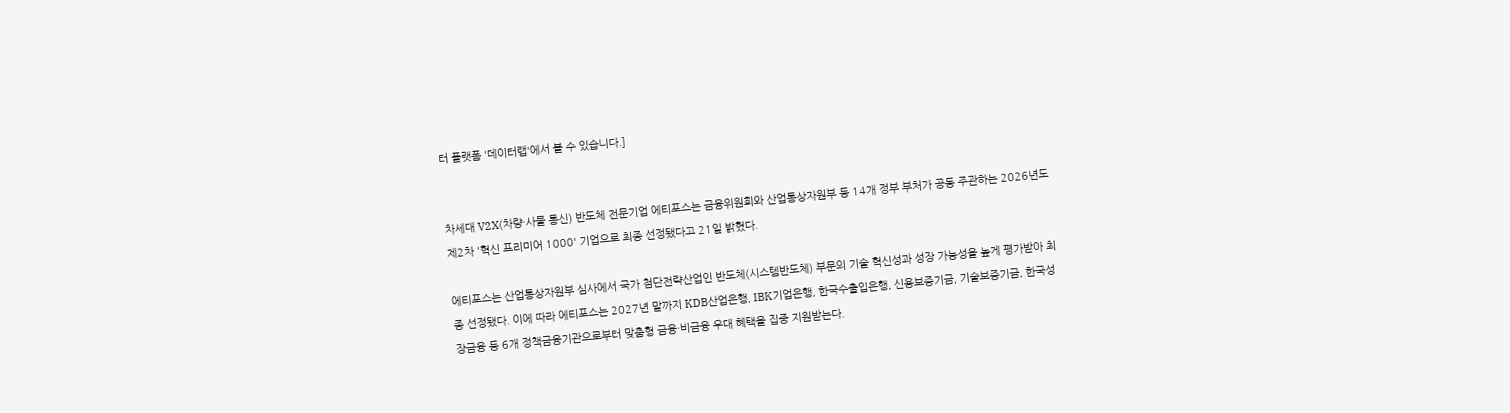터 플랫폼 '데이터랩'에서 볼 수 있습니다.]


차세대 V2X(차량·사물 통신) 반도체 전문기업 에티포스는 금융위원회와 산업통상자원부 등 14개 정부 부처가 공동 주관하는 2026년도 제2차 '혁신 프리미어 1000' 기업으로 최종 선정됐다고 21일 밝혔다.

에티포스는 산업통상자원부 심사에서 국가 첨단전략산업인 반도체(시스템반도체) 부문의 기술 혁신성과 성장 가능성을 높게 평가받아 최종 선정됐다. 이에 따라 에티포스는 2027년 말까지 KDB산업은행, IBK기업은행, 한국수출입은행, 신용보증기금, 기술보증기금, 한국성장금융 등 6개 정책금융기관으로부터 맞춤형 금융·비금융 우대 혜택을 집중 지원받는다.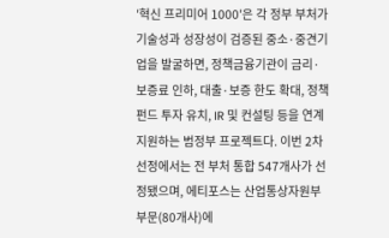'혁신 프리미어 1000'은 각 정부 부처가 기술성과 성장성이 검증된 중소·중견기업을 발굴하면, 정책금융기관이 금리·보증료 인하, 대출·보증 한도 확대, 정책펀드 투자 유치, IR 및 컨설팅 등을 연계 지원하는 범정부 프로젝트다. 이번 2차 선정에서는 전 부처 통합 547개사가 선정됐으며, 에티포스는 산업통상자원부 부문(80개사)에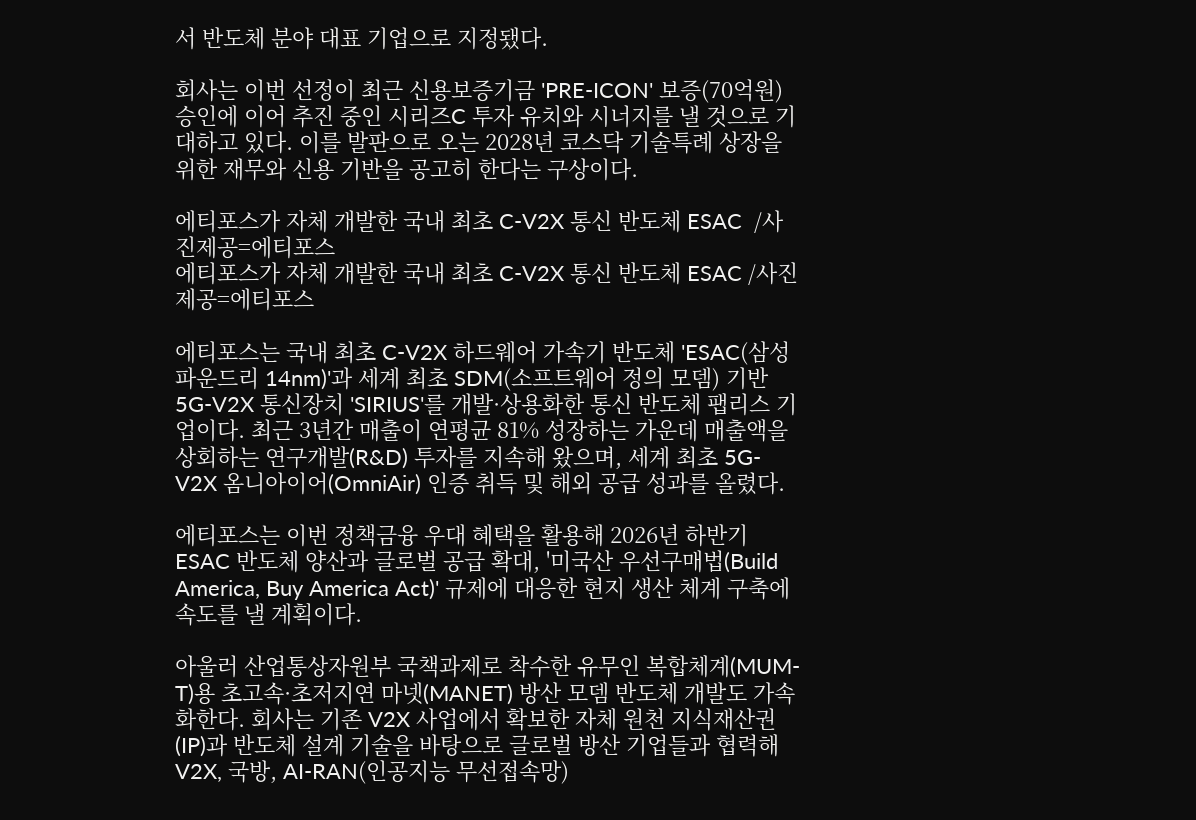서 반도체 분야 대표 기업으로 지정됐다.

회사는 이번 선정이 최근 신용보증기금 'PRE-ICON' 보증(70억원) 승인에 이어 추진 중인 시리즈C 투자 유치와 시너지를 낼 것으로 기대하고 있다. 이를 발판으로 오는 2028년 코스닥 기술특례 상장을 위한 재무와 신용 기반을 공고히 한다는 구상이다.

에티포스가 자체 개발한 국내 최초 C-V2X 통신 반도체 ESAC  /사진제공=에티포스
에티포스가 자체 개발한 국내 최초 C-V2X 통신 반도체 ESAC /사진제공=에티포스

에티포스는 국내 최초 C-V2X 하드웨어 가속기 반도체 'ESAC(삼성 파운드리 14nm)'과 세계 최초 SDM(소프트웨어 정의 모뎀) 기반 5G-V2X 통신장치 'SIRIUS'를 개발·상용화한 통신 반도체 팹리스 기업이다. 최근 3년간 매출이 연평균 81% 성장하는 가운데 매출액을 상회하는 연구개발(R&D) 투자를 지속해 왔으며, 세계 최초 5G-V2X 옴니아이어(OmniAir) 인증 취득 및 해외 공급 성과를 올렸다.

에티포스는 이번 정책금융 우대 혜택을 활용해 2026년 하반기 ESAC 반도체 양산과 글로벌 공급 확대, '미국산 우선구매법(Build America, Buy America Act)' 규제에 대응한 현지 생산 체계 구축에 속도를 낼 계획이다.

아울러 산업통상자원부 국책과제로 착수한 유무인 복합체계(MUM-T)용 초고속·초저지연 마넷(MANET) 방산 모뎀 반도체 개발도 가속화한다. 회사는 기존 V2X 사업에서 확보한 자체 원천 지식재산권(IP)과 반도체 설계 기술을 바탕으로 글로벌 방산 기업들과 협력해 V2X, 국방, AI-RAN(인공지능 무선접속망)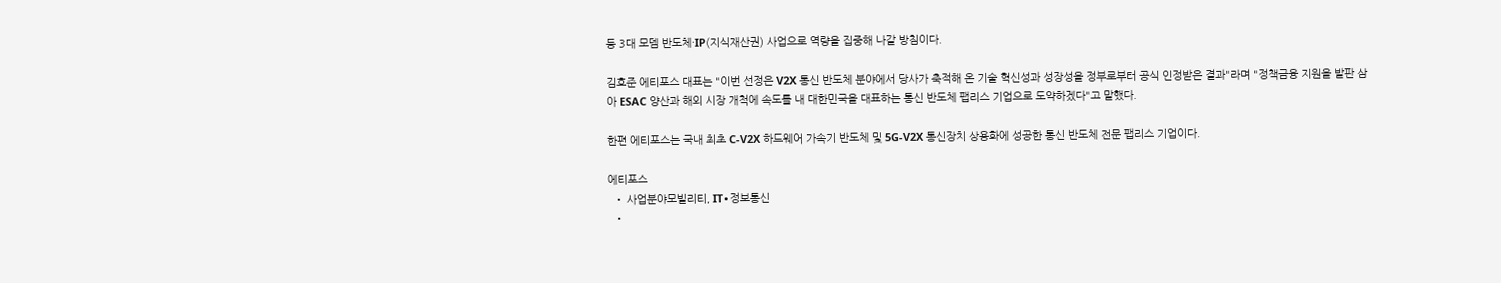등 3대 모뎀 반도체·IP(지식재산권) 사업으로 역량을 집중해 나갈 방침이다.

김호준 에티포스 대표는 "이번 선정은 V2X 통신 반도체 분야에서 당사가 축적해 온 기술 혁신성과 성장성을 정부로부터 공식 인정받은 결과"라며 "정책금융 지원을 발판 삼아 ESAC 양산과 해외 시장 개척에 속도를 내 대한민국을 대표하는 통신 반도체 팹리스 기업으로 도약하겠다"고 말했다.

한편 에티포스는 국내 최초 C-V2X 하드웨어 가속기 반도체 및 5G-V2X 통신장치 상용화에 성공한 통신 반도체 전문 팹리스 기업이다.

에티포스
  • 사업분야모빌리티, IT∙정보통신
  •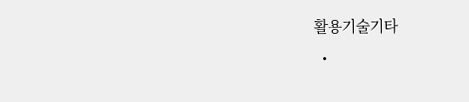활용기술기타
  •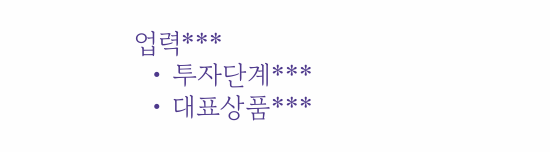업력***
  • 투자단계***
  • 대표상품***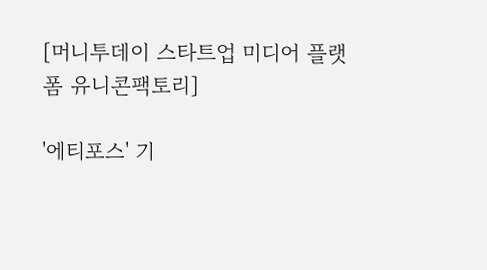[머니투데이 스타트업 미디어 플랫폼 유니콘팩토리]

'에티포스' 기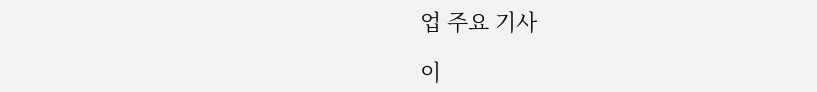업 주요 기사

이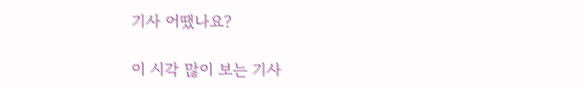기사 어땠나요?

이 시각 많이 보는 기사